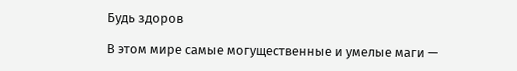Будь здоров

В этом мире самые могущественные и умелые маги —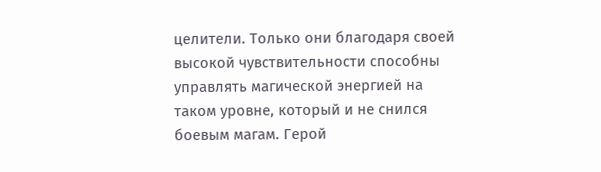целители. Только они благодаря своей высокой чувствительности способны управлять магической энергией на таком уровне, который и не снился боевым магам. Герой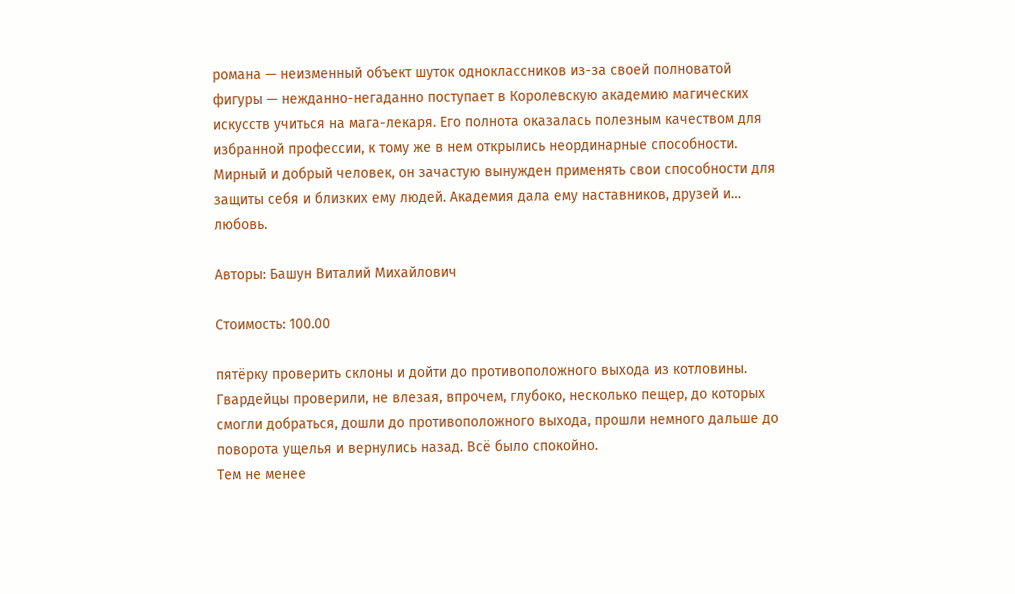романа — неизменный объект шуток одноклассников из-за своей полноватой фигуры — нежданно-негаданно поступает в Королевскую академию магических искусств учиться на мага-лекаря. Его полнота оказалась полезным качеством для избранной профессии, к тому же в нем открылись неординарные способности. Мирный и добрый человек, он зачастую вынужден применять свои способности для защиты себя и близких ему людей. Академия дала ему наставников, друзей и… любовь.

Авторы: Башун Виталий Михайлович

Стоимость: 100.00

пятёрку проверить склоны и дойти до противоположного выхода из котловины. Гвардейцы проверили, не влезая, впрочем, глубоко, несколько пещер, до которых смогли добраться, дошли до противоположного выхода, прошли немного дальше до поворота ущелья и вернулись назад. Всё было спокойно.
Тем не менее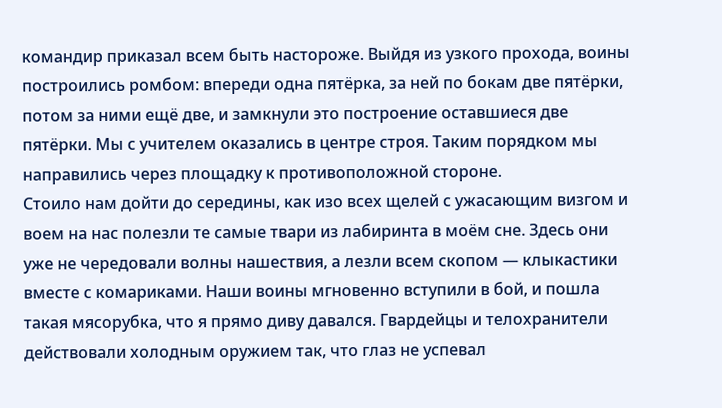командир приказал всем быть настороже. Выйдя из узкого прохода, воины построились ромбом: впереди одна пятёрка, за ней по бокам две пятёрки, потом за ними ещё две, и замкнули это построение оставшиеся две пятёрки. Мы с учителем оказались в центре строя. Таким порядком мы направились через площадку к противоположной стороне.
Стоило нам дойти до середины, как изо всех щелей с ужасающим визгом и воем на нас полезли те самые твари из лабиринта в моём сне. Здесь они уже не чередовали волны нашествия, а лезли всем скопом — клыкастики вместе с комариками. Наши воины мгновенно вступили в бой, и пошла такая мясорубка, что я прямо диву давался. Гвардейцы и телохранители действовали холодным оружием так, что глаз не успевал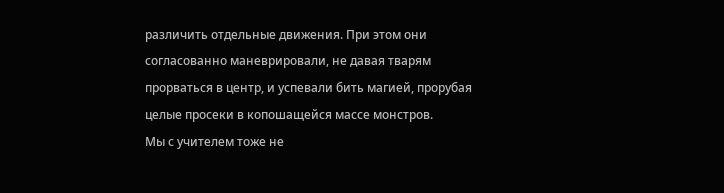различить отдельные движения. При этом они согласованно маневрировали, не давая тварям прорваться в центр, и успевали бить магией, прорубая целые просеки в копошащейся массе монстров.
Мы с учителем тоже не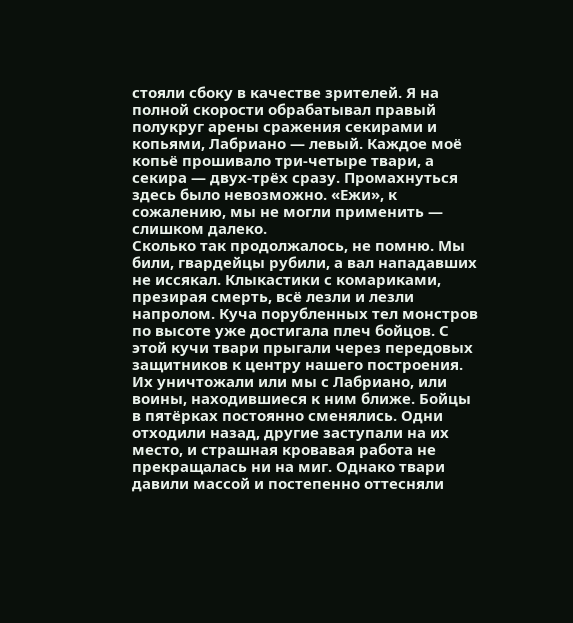стояли сбоку в качестве зрителей. Я на полной скорости обрабатывал правый полукруг арены сражения секирами и копьями, Лабриано — левый. Каждое моё копьё прошивало три-четыре твари, а секира — двух-трёх сразу. Промахнуться здесь было невозможно. «Ежи», к сожалению, мы не могли применить — слишком далеко.
Сколько так продолжалось, не помню. Мы били, гвардейцы рубили, а вал нападавших не иссякал. Клыкастики с комариками, презирая смерть, всё лезли и лезли напролом. Куча порубленных тел монстров по высоте уже достигала плеч бойцов. С этой кучи твари прыгали через передовых защитников к центру нашего построения. Их уничтожали или мы с Лабриано, или воины, находившиеся к ним ближе. Бойцы в пятёрках постоянно сменялись. Одни отходили назад, другие заступали на их место, и страшная кровавая работа не прекращалась ни на миг. Однако твари давили массой и постепенно оттесняли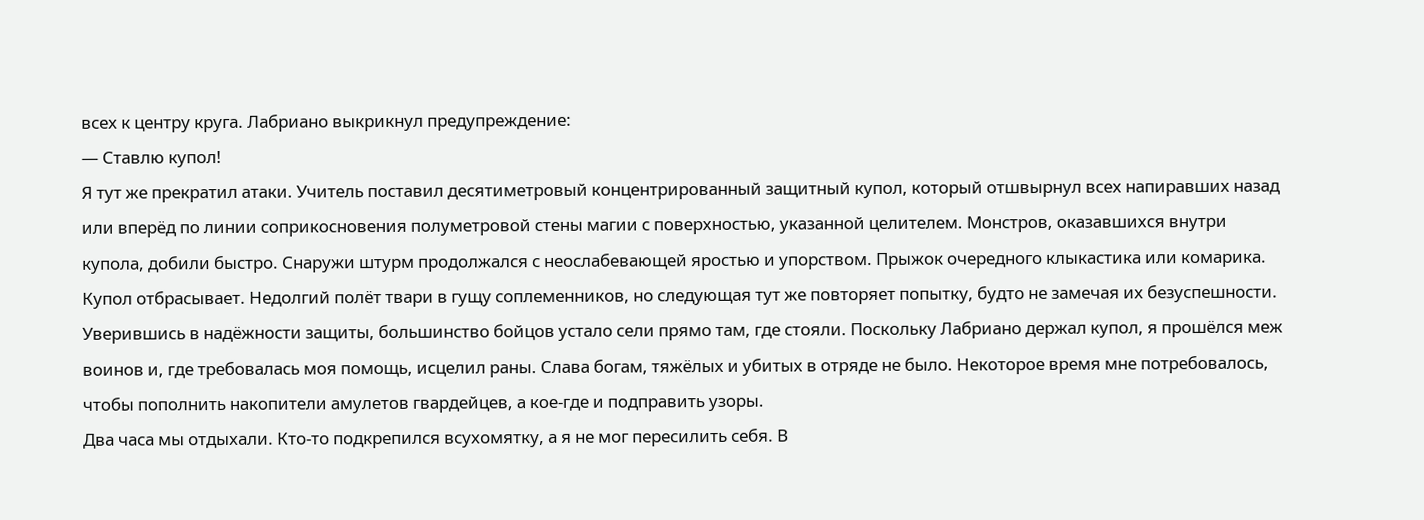всех к центру круга. Лабриано выкрикнул предупреждение:
— Ставлю купол!
Я тут же прекратил атаки. Учитель поставил десятиметровый концентрированный защитный купол, который отшвырнул всех напиравших назад или вперёд по линии соприкосновения полуметровой стены магии с поверхностью, указанной целителем. Монстров, оказавшихся внутри купола, добили быстро. Снаружи штурм продолжался с неослабевающей яростью и упорством. Прыжок очередного клыкастика или комарика. Купол отбрасывает. Недолгий полёт твари в гущу соплеменников, но следующая тут же повторяет попытку, будто не замечая их безуспешности.
Уверившись в надёжности защиты, большинство бойцов устало сели прямо там, где стояли. Поскольку Лабриано держал купол, я прошёлся меж воинов и, где требовалась моя помощь, исцелил раны. Слава богам, тяжёлых и убитых в отряде не было. Некоторое время мне потребовалось, чтобы пополнить накопители амулетов гвардейцев, а кое-где и подправить узоры.
Два часа мы отдыхали. Кто-то подкрепился всухомятку, а я не мог пересилить себя. В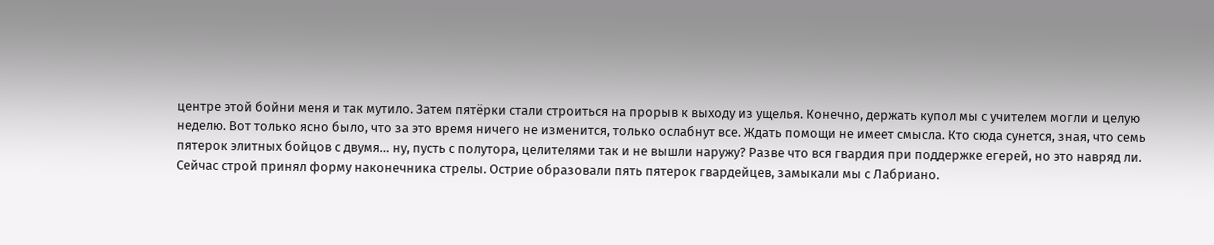центре этой бойни меня и так мутило. Затем пятёрки стали строиться на прорыв к выходу из ущелья. Конечно, держать купол мы с учителем могли и целую неделю. Вот только ясно было, что за это время ничего не изменится, только ослабнут все. Ждать помощи не имеет смысла. Кто сюда сунется, зная, что семь пятерок элитных бойцов с двумя… ну, пусть с полутора, целителями так и не вышли наружу? Разве что вся гвардия при поддержке егерей, но это навряд ли.
Сейчас строй принял форму наконечника стрелы. Острие образовали пять пятерок гвардейцев, замыкали мы с Лабриано.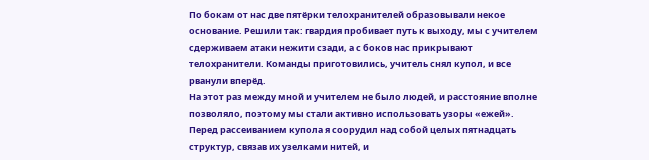По бокам от нас две пятёрки телохранителей образовывали некое основание. Решили так: гвардия пробивает путь к выходу, мы с учителем сдерживаем атаки нежити сзади, а с боков нас прикрывают телохранители. Команды приготовились, учитель снял купол, и все рванули вперёд.
На этот раз между мной и учителем не было людей, и расстояние вполне позволяло, поэтому мы стали активно использовать узоры «ежей». Перед рассеиванием купола я соорудил над собой целых пятнадцать структур, связав их узелками нитей, и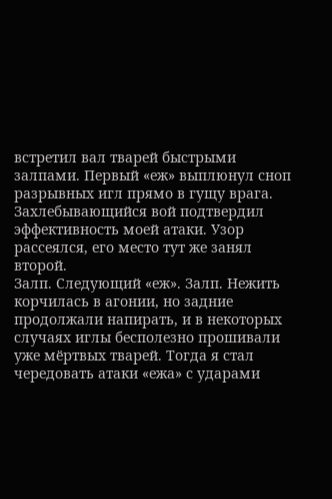встретил вал тварей быстрыми залпами. Первый «еж» выплюнул сноп разрывных игл прямо в гущу врага. Захлебывающийся вой подтвердил эффективность моей атаки. Узор рассеялся, его место тут же занял второй.
Залп. Следующий «еж». Залп. Нежить корчилась в агонии, но задние продолжали напирать, и в некоторых случаях иглы бесполезно прошивали уже мёртвых тварей. Тогда я стал чередовать атаки «ежа» с ударами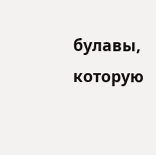булавы, которую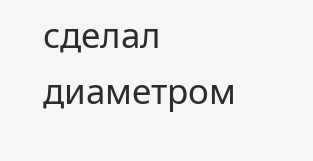сделал диаметром